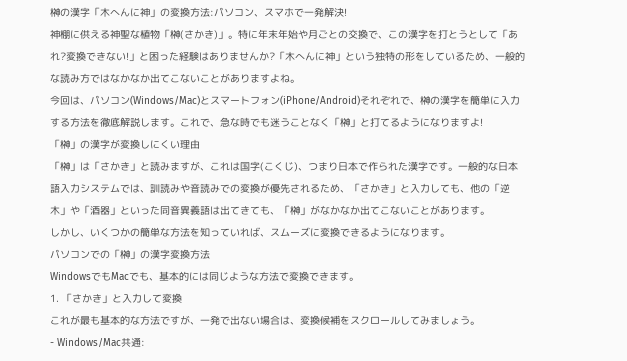榊の漢字「木へんに神」の変換方法:パソコン、スマホで一発解決!
神棚に供える神聖な植物「榊(さかき)」。特に年末年始や月ごとの交換で、この漢字を打とうとして「あれ?変換できない!」と困った経験はありませんか?「木へんに神」という独特の形をしているため、一般的な読み方ではなかなか出てこないことがありますよね。
今回は、パソコン(Windows/Mac)とスマートフォン(iPhone/Android)それぞれで、榊の漢字を簡単に入力する方法を徹底解説します。これで、急な時でも迷うことなく「榊」と打てるようになりますよ!
「榊」の漢字が変換しにくい理由
「榊」は「さかき」と読みますが、これは国字(こくじ)、つまり日本で作られた漢字です。一般的な日本語入力システムでは、訓読みや音読みでの変換が優先されるため、「さかき」と入力しても、他の「逆木」や「酒器」といった同音異義語は出てきても、「榊」がなかなか出てこないことがあります。
しかし、いくつかの簡単な方法を知っていれば、スムーズに変換できるようになります。
パソコンでの「榊」の漢字変換方法
WindowsでもMacでも、基本的には同じような方法で変換できます。
1. 「さかき」と入力して変換
これが最も基本的な方法ですが、一発で出ない場合は、変換候補をスクロールしてみましょう。
- Windows/Mac共通: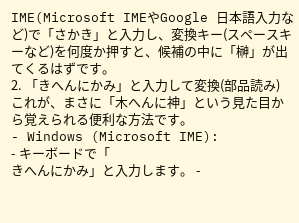IME(Microsoft IMEやGoogle 日本語入力など)で「さかき」と入力し、変換キー(スペースキーなど)を何度か押すと、候補の中に「榊」が出てくるはずです。
2. 「きへんにかみ」と入力して変換(部品読み)
これが、まさに「木へんに神」という見た目から覚えられる便利な方法です。
- Windows (Microsoft IME):
- キーボードで「
きへんにかみ」と入力します。 -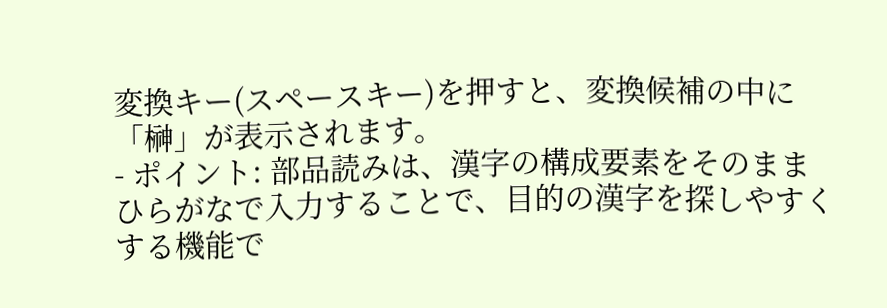変換キー(スペースキー)を押すと、変換候補の中に「榊」が表示されます。
- ポイント: 部品読みは、漢字の構成要素をそのままひらがなで入力することで、目的の漢字を探しやすくする機能で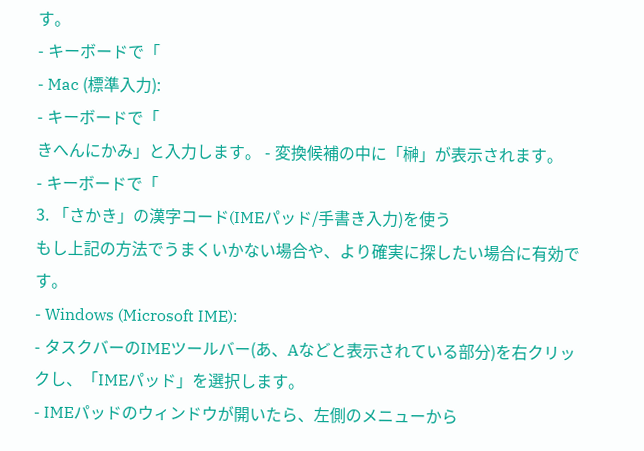す。
- キーボードで「
- Mac (標準入力):
- キーボードで「
きへんにかみ」と入力します。 - 変換候補の中に「榊」が表示されます。
- キーボードで「
3. 「さかき」の漢字コード(IMEパッド/手書き入力)を使う
もし上記の方法でうまくいかない場合や、より確実に探したい場合に有効です。
- Windows (Microsoft IME):
- タスクバーのIMEツールバー(あ、Aなどと表示されている部分)を右クリックし、「IMEパッド」を選択します。
- IMEパッドのウィンドウが開いたら、左側のメニューから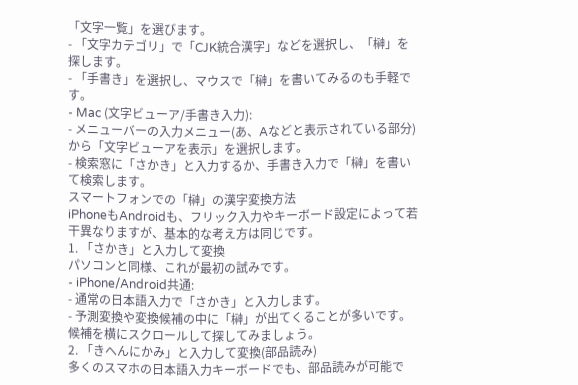「文字一覧」を選びます。
- 「文字カテゴリ」で「CJK統合漢字」などを選択し、「榊」を探します。
- 「手書き」を選択し、マウスで「榊」を書いてみるのも手軽です。
- Mac (文字ビューア/手書き入力):
- メニューバーの入力メニュー(あ、Aなどと表示されている部分)から「文字ビューアを表示」を選択します。
- 検索窓に「さかき」と入力するか、手書き入力で「榊」を書いて検索します。
スマートフォンでの「榊」の漢字変換方法
iPhoneもAndroidも、フリック入力やキーボード設定によって若干異なりますが、基本的な考え方は同じです。
1. 「さかき」と入力して変換
パソコンと同様、これが最初の試みです。
- iPhone/Android共通:
- 通常の日本語入力で「さかき」と入力します。
- 予測変換や変換候補の中に「榊」が出てくることが多いです。候補を横にスクロールして探してみましょう。
2. 「きへんにかみ」と入力して変換(部品読み)
多くのスマホの日本語入力キーボードでも、部品読みが可能で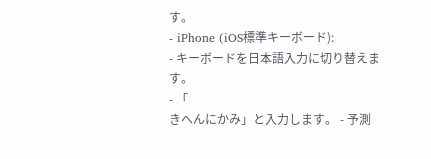す。
- iPhone (iOS標準キーボード):
- キーボードを日本語入力に切り替えます。
- 「
きへんにかみ」と入力します。 - 予測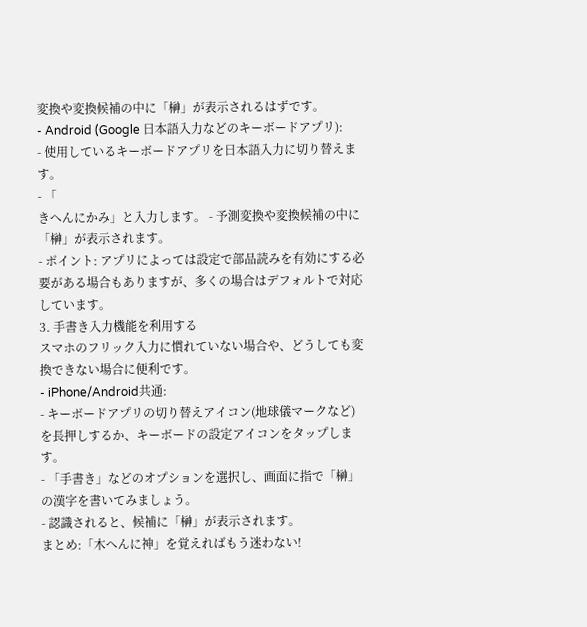変換や変換候補の中に「榊」が表示されるはずです。
- Android (Google 日本語入力などのキーボードアプリ):
- 使用しているキーボードアプリを日本語入力に切り替えます。
- 「
きへんにかみ」と入力します。 - 予測変換や変換候補の中に「榊」が表示されます。
- ポイント: アプリによっては設定で部品読みを有効にする必要がある場合もありますが、多くの場合はデフォルトで対応しています。
3. 手書き入力機能を利用する
スマホのフリック入力に慣れていない場合や、どうしても変換できない場合に便利です。
- iPhone/Android共通:
- キーボードアプリの切り替えアイコン(地球儀マークなど)を長押しするか、キーボードの設定アイコンをタップします。
- 「手書き」などのオプションを選択し、画面に指で「榊」の漢字を書いてみましょう。
- 認識されると、候補に「榊」が表示されます。
まとめ:「木へんに神」を覚えればもう迷わない!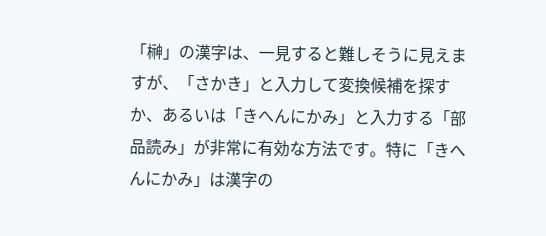「榊」の漢字は、一見すると難しそうに見えますが、「さかき」と入力して変換候補を探すか、あるいは「きへんにかみ」と入力する「部品読み」が非常に有効な方法です。特に「きへんにかみ」は漢字の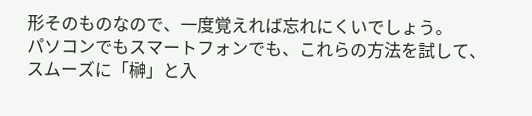形そのものなので、一度覚えれば忘れにくいでしょう。
パソコンでもスマートフォンでも、これらの方法を試して、スムーズに「榊」と入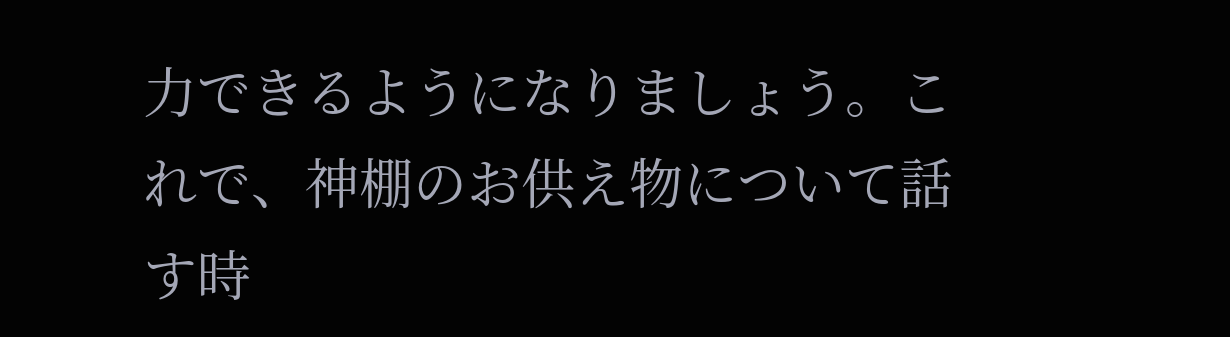力できるようになりましょう。これで、神棚のお供え物について話す時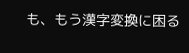も、もう漢字変換に困る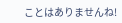ことはありませんね!